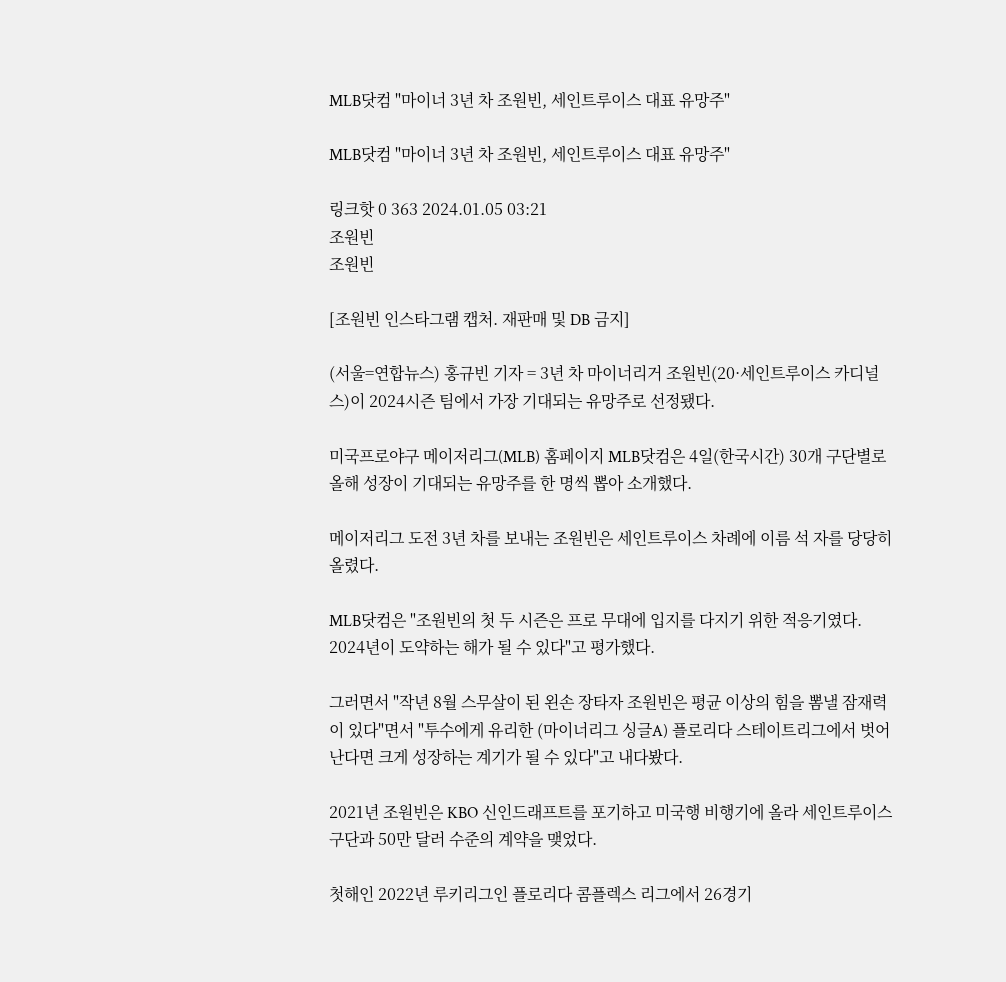MLB닷컴 "마이너 3년 차 조원빈, 세인트루이스 대표 유망주"

MLB닷컴 "마이너 3년 차 조원빈, 세인트루이스 대표 유망주"

링크핫 0 363 2024.01.05 03:21
조원빈
조원빈

[조원빈 인스타그램 캡처. 재판매 및 DB 금지]

(서울=연합뉴스) 홍규빈 기자 = 3년 차 마이너리거 조원빈(20·세인트루이스 카디널스)이 2024시즌 팀에서 가장 기대되는 유망주로 선정됐다.

미국프로야구 메이저리그(MLB) 홈페이지 MLB닷컴은 4일(한국시간) 30개 구단별로 올해 성장이 기대되는 유망주를 한 명씩 뽑아 소개했다.

메이저리그 도전 3년 차를 보내는 조원빈은 세인트루이스 차례에 이름 석 자를 당당히 올렸다.

MLB닷컴은 "조원빈의 첫 두 시즌은 프로 무대에 입지를 다지기 위한 적응기였다. 2024년이 도약하는 해가 될 수 있다"고 평가했다.

그러면서 "작년 8월 스무살이 된 왼손 장타자 조원빈은 평균 이상의 힘을 뽐낼 잠재력이 있다"면서 "투수에게 유리한 (마이너리그 싱글A) 플로리다 스테이트리그에서 벗어난다면 크게 성장하는 계기가 될 수 있다"고 내다봤다.

2021년 조원빈은 KBO 신인드래프트를 포기하고 미국행 비행기에 올라 세인트루이스 구단과 50만 달러 수준의 계약을 맺었다.

첫해인 2022년 루키리그인 플로리다 콤플렉스 리그에서 26경기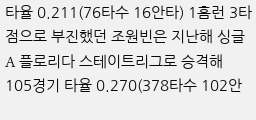타율 0.211(76타수 16안타) 1홈런 3타점으로 부진했던 조원빈은 지난해 싱글A 플로리다 스테이트리그로 승격해 105경기 타율 0.270(378타수 102안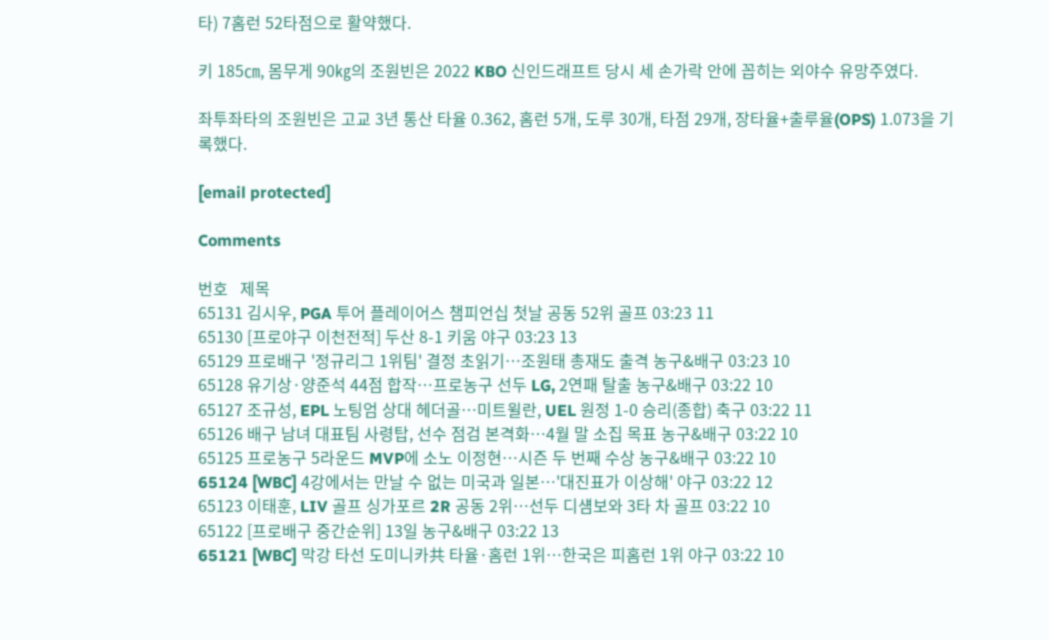타) 7홈런 52타점으로 활약했다.

키 185㎝, 몸무게 90㎏의 조원빈은 2022 KBO 신인드래프트 당시 세 손가락 안에 꼽히는 외야수 유망주였다.

좌투좌타의 조원빈은 고교 3년 통산 타율 0.362, 홈런 5개, 도루 30개, 타점 29개, 장타율+출루율(OPS) 1.073을 기록했다.

[email protected]

Comments

번호   제목
65131 김시우, PGA 투어 플레이어스 챔피언십 첫날 공동 52위 골프 03:23 11
65130 [프로야구 이천전적] 두산 8-1 키움 야구 03:23 13
65129 프로배구 '정규리그 1위팀' 결정 초읽기…조원태 총재도 출격 농구&배구 03:23 10
65128 유기상·양준석 44점 합작…프로농구 선두 LG, 2연패 탈출 농구&배구 03:22 10
65127 조규성, EPL 노팅엄 상대 헤더골…미트윌란, UEL 원정 1-0 승리(종합) 축구 03:22 11
65126 배구 남녀 대표팀 사령탑, 선수 점검 본격화…4월 말 소집 목표 농구&배구 03:22 10
65125 프로농구 5라운드 MVP에 소노 이정현…시즌 두 번째 수상 농구&배구 03:22 10
65124 [WBC] 4강에서는 만날 수 없는 미국과 일본…'대진표가 이상해' 야구 03:22 12
65123 이태훈, LIV 골프 싱가포르 2R 공동 2위…선두 디섐보와 3타 차 골프 03:22 10
65122 [프로배구 중간순위] 13일 농구&배구 03:22 13
65121 [WBC] 막강 타선 도미니카共 타율·홈런 1위…한국은 피홈런 1위 야구 03:22 10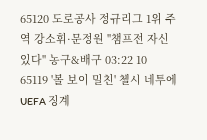65120 도로공사 정규리그 1위 주역 강소휘·문정원 "챔프전 자신 있다" 농구&배구 03:22 10
65119 '볼 보이 밀친' 첼시 네투에 UEFA 징계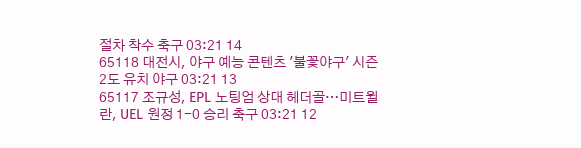절차 착수 축구 03:21 14
65118 대전시, 야구 예능 콘텐츠 '불꽃야구' 시즌 2도 유치 야구 03:21 13
65117 조규성, EPL 노팅엄 상대 헤더골…미트윌란, UEL 원정 1-0 승리 축구 03:21 12